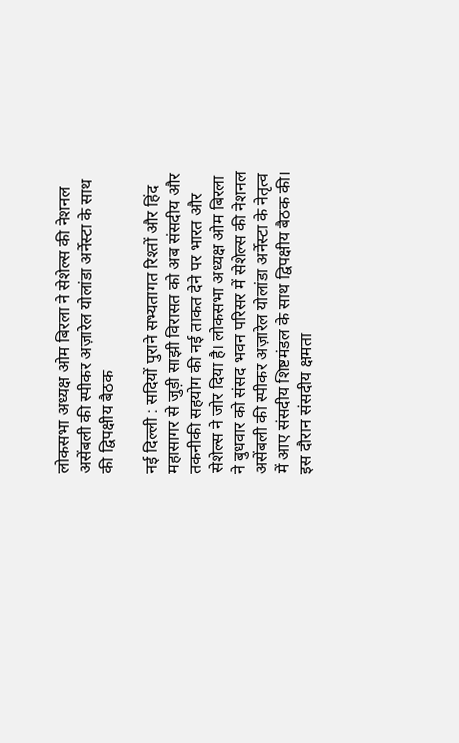लोकसभा अध्यक्ष ओम बिरला ने सेशेल्स की नेशनल असेंबली की स्पीकर अज़ारेल योलांडा अर्नेस्टा के साथ की द्विपक्षीय बैठक

नई दिल्ली : सदियों पुराने सभ्यतागत रिश्तों और हिंद महासागर से जुड़ी साझी विरासत को अब संसदीय और तकनीकी सहयोग की नई ताकत देने पर भारत और सेशेल्स ने जोर दिया है। लोकसभा अध्यक्ष ओम बिरला ने बुधवार को संसद भवन परिसर में सेशेल्स की नेशनल असेंबली की स्पीकर अज़ारेल योलांडा अर्नेस्टा के नेतृत्व में आए संसदीय शिष्टमंडल के साथ द्विपक्षीय बैठक की। इस दौरान संसदीय क्षमता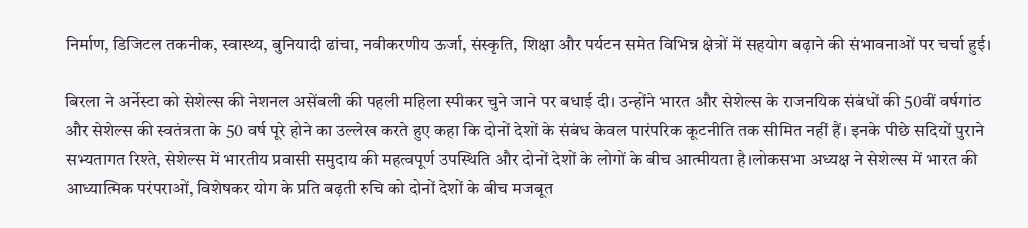निर्माण, डिजिटल तकनीक, स्वास्थ्य, बुनियादी ढांचा, नवीकरणीय ऊर्जा, संस्कृति, शिक्षा और पर्यटन समेत विभिन्न क्षेत्रों में सहयोग बढ़ाने की संभावनाओं पर चर्चा हुई।

बिरला ने अर्नेस्टा को सेशेल्स की नेशनल असेंबली की पहली महिला स्पीकर चुने जाने पर बधाई दी। उन्होंने भारत और सेशेल्स के राजनयिक संबंधों की 50वीं वर्षगांठ और सेशेल्स की स्वतंत्रता के 50 वर्ष पूरे होने का उल्लेख करते हुए कहा कि दोनों देशों के संबंध केवल पारंपरिक कूटनीति तक सीमित नहीं हैं। इनके पीछे सदियों पुराने सभ्यतागत रिश्ते, सेशेल्स में भारतीय प्रवासी समुदाय की महत्वपूर्ण उपस्थिति और दोनों देशों के लोगों के बीच आत्मीयता है।लोकसभा अध्यक्ष ने सेशेल्स में भारत की आध्यात्मिक परंपराओं, विशेषकर योग के प्रति बढ़ती रुचि को दोनों देशों के बीच मजबूत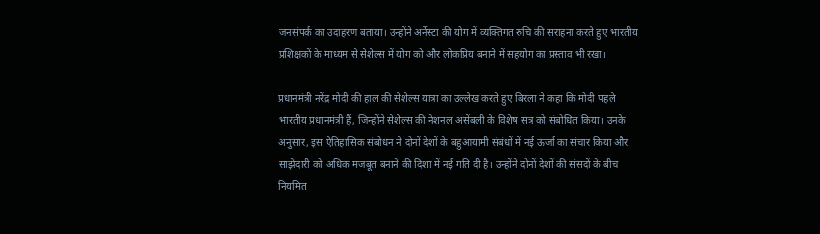जनसंपर्क का उदाहरण बताया। उन्होंने अर्नेस्टा की योग में व्यक्तिगत रुचि की सराहना करते हुए भारतीय प्रशिक्षकों के माध्यम से सेशेल्स में योग को और लोकप्रिय बनाने में सहयोग का प्रस्ताव भी रखा।

प्रधानमंत्री नरेंद्र मोदी की हाल की सेशेल्स यात्रा का उल्लेख करते हुए बिरला ने कहा कि मोदी पहले भारतीय प्रधानमंत्री हैं, जिन्होंने सेशेल्स की नेशनल असेंबली के विशेष सत्र को संबोधित किया। उनके अनुसार, इस ऐतिहासिक संबोधन ने दोनों देशों के बहुआयामी संबंधों में नई ऊर्जा का संचार किया और साझेदारी को अधिक मजबूत बनाने की दिशा में नई गति दी है। उन्होंने दोनों देशों की संसदों के बीच नियमित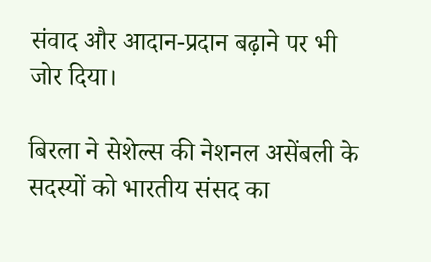संवाद और आदान-प्रदान बढ़ाने पर भी जोर दिया।

बिरला ने सेशेल्स की नेशनल असेंबली के सदस्यों को भारतीय संसद का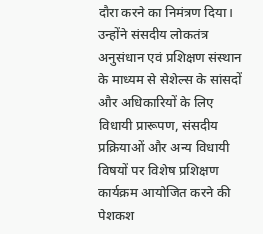दौरा करने का निमंत्रण दिया। उन्होंने संसदीय लोकतंत्र अनुसंधान एवं प्रशिक्षण संस्थान के माध्यम से सेशेल्स के सांसदों और अधिकारियों के लिए विधायी प्रारूपण, संसदीय प्रक्रियाओं और अन्य विधायी विषयों पर विशेष प्रशिक्षण कार्यक्रम आयोजित करने की पेशकश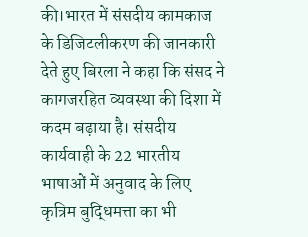की।भारत में संसदीय कामकाज के डिजिटलीकरण की जानकारी देते हुए बिरला ने कहा कि संसद ने कागजरहित व्यवस्था की दिशा में कदम बढ़ाया है। संसदीय कार्यवाही के 22 भारतीय भाषाओं में अनुवाद के लिए कृत्रिम बुद्धिमत्ता का भी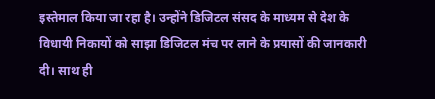इस्तेमाल किया जा रहा है। उन्होंने डिजिटल संसद के माध्यम से देश के विधायी निकायों को साझा डिजिटल मंच पर लाने के प्रयासों की जानकारी दी। साथ ही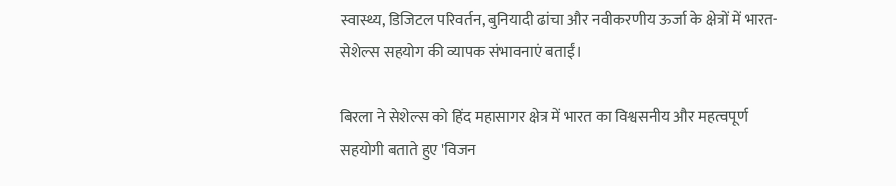स्वास्थ्य, डिजिटल परिवर्तन, बुनियादी ढांचा और नवीकरणीय ऊर्जा के क्षेत्रों में भारत-सेशेल्स सहयोग की व्यापक संभावनाएं बताईं।

बिरला ने सेशेल्स को हिंद महासागर क्षेत्र में भारत का विश्वसनीय और महत्वपूर्ण सहयोगी बताते हुए 'विजन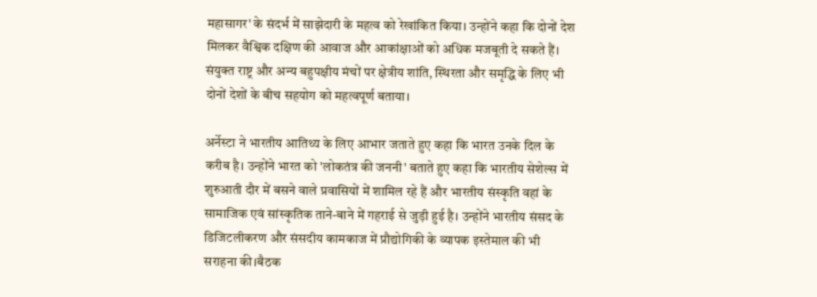महासागर' के संदर्भ में साझेदारी के महत्व को रेखांकित किया। उन्होंने कहा कि दोनों देश मिलकर वैश्विक दक्षिण की आवाज और आकांक्षाओं को अधिक मजबूती दे सकते हैं। संयुक्त राष्ट्र और अन्य बहुपक्षीय मंचों पर क्षेत्रीय शांति, स्थिरता और समृद्धि के लिए भी दोनों देशों के बीच सहयोग को महत्वपूर्ण बताया।

अर्नेस्टा ने भारतीय आतिथ्य के लिए आभार जताते हुए कहा कि भारत उनके दिल के करीब है। उन्होंने भारत को 'लोकतंत्र की जननी' बताते हुए कहा कि भारतीय सेशेल्स में शुरुआती दौर में बसने वाले प्रवासियों में शामिल रहे हैं और भारतीय संस्कृति वहां के सामाजिक एवं सांस्कृतिक ताने-बाने में गहराई से जुड़ी हुई है। उन्होंने भारतीय संसद के डिजिटलीकरण और संसदीय कामकाज में प्रौद्योगिकी के व्यापक इस्तेमाल की भी सराहना की।बैठक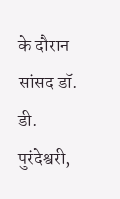के दौरान सांसद डॉ. डी. पुरंदेश्वरी,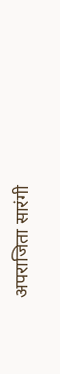अपराजिता सारंगी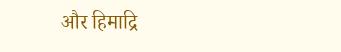और हिमाद्रि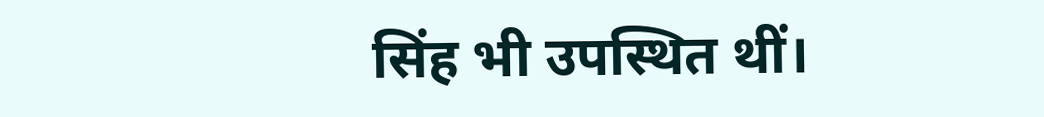सिंह भी उपस्थित थीं।